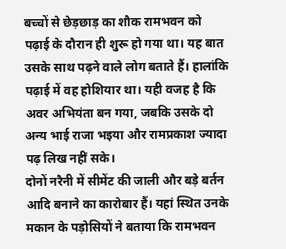बच्चों से छेड़छाड़ का शौक रामभवन को पढ़ाई के दौरान ही शुरू हो गया था। यह बात उसके साथ पढ़ने वाले लोग बताते हैं। हालांकि पढ़ाई में वह होशियार था। यही वजह है कि अवर अभियंता बन गया, जबकि उसके दो अन्य भाई राजा भइया और रामप्रकाश ज्यादा पढ़ लिख नहीं सके।
दोनों नरैनी में सीमेंट की जाली और बड़े बर्तन आदि बनाने का कारोबार हैं। यहां स्थित उनके मकान के पड़ोसियों ने बताया कि रामभवन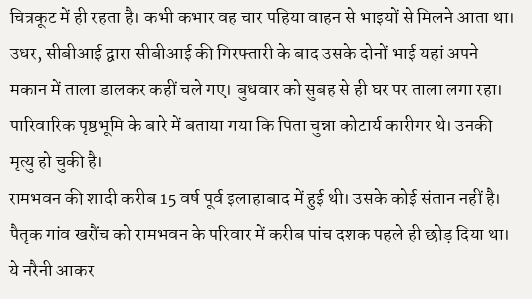चित्रकूट में ही रहता है। कभी कभार वह चार पहिया वाहन से भाइयों से मिलने आता था।
उधर, सीबीआई द्वारा सीबीआई की गिरफ्तारी के बाद उसके दोनों भाई यहां अपने मकान में ताला डालकर कहीं चले गए। बुधवार को सुबह से ही घर पर ताला लगा रहा। पारिवारिक पृष्ठभूमि के बारे में बताया गया कि पिता चुन्ना कोटार्य कारीगर थे। उनकी मृत्यु हो चुकी है।
रामभवन की शादी करीब 15 वर्ष पूर्व इलाहाबाद में हुई थी। उसके कोई संतान नहीं है। पैतृक गांव खरौंच को रामभवन के परिवार में करीब पांच दशक पहले ही छोड़ दिया था। ये नरैनी आकर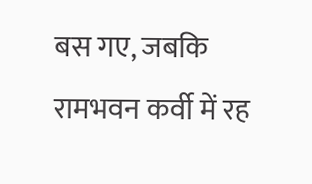बस गए, जबकि रामभवन कर्वी में रह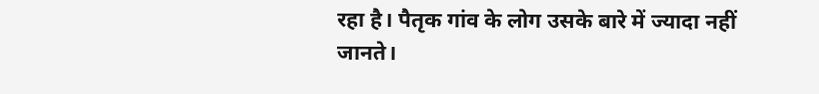रहा है। पैतृक गांव के लोग उसके बारे में ज्यादा नहीं जानते।